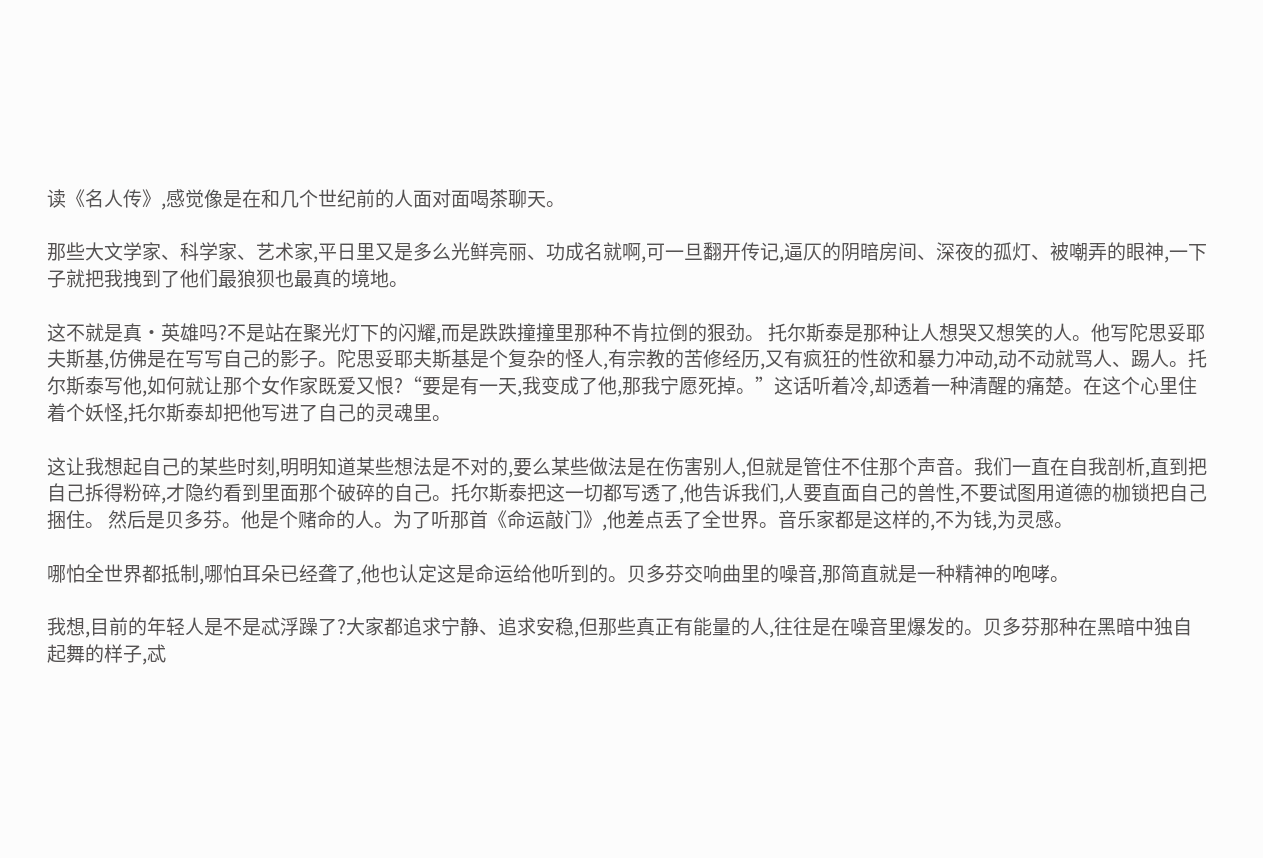读《名人传》,感觉像是在和几个世纪前的人面对面喝茶聊天。

那些大文学家、科学家、艺术家,平日里又是多么光鲜亮丽、功成名就啊,可一旦翻开传记,逼仄的阴暗房间、深夜的孤灯、被嘲弄的眼神,一下子就把我拽到了他们最狼狈也最真的境地。

这不就是真·英雄吗?不是站在聚光灯下的闪耀,而是跌跌撞撞里那种不肯拉倒的狠劲。 托尔斯泰是那种让人想哭又想笑的人。他写陀思妥耶夫斯基,仿佛是在写写自己的影子。陀思妥耶夫斯基是个复杂的怪人,有宗教的苦修经历,又有疯狂的性欲和暴力冲动,动不动就骂人、踢人。托尔斯泰写他,如何就让那个女作家既爱又恨?“要是有一天,我变成了他,那我宁愿死掉。”这话听着冷,却透着一种清醒的痛楚。在这个心里住着个妖怪,托尔斯泰却把他写进了自己的灵魂里。

这让我想起自己的某些时刻,明明知道某些想法是不对的,要么某些做法是在伤害别人,但就是管住不住那个声音。我们一直在自我剖析,直到把自己拆得粉碎,才隐约看到里面那个破碎的自己。托尔斯泰把这一切都写透了,他告诉我们,人要直面自己的兽性,不要试图用道德的枷锁把自己捆住。 然后是贝多芬。他是个赌命的人。为了听那首《命运敲门》,他差点丢了全世界。音乐家都是这样的,不为钱,为灵感。

哪怕全世界都抵制,哪怕耳朵已经聋了,他也认定这是命运给他听到的。贝多芬交响曲里的噪音,那简直就是一种精神的咆哮。

我想,目前的年轻人是不是忒浮躁了?大家都追求宁静、追求安稳,但那些真正有能量的人,往往是在噪音里爆发的。贝多芬那种在黑暗中独自起舞的样子,忒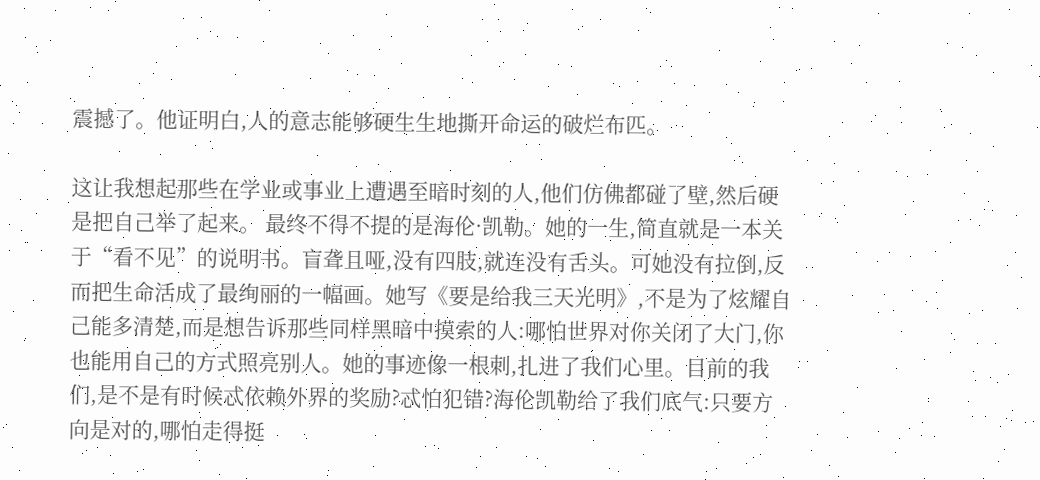震撼了。他证明白,人的意志能够硬生生地撕开命运的破烂布匹。

这让我想起那些在学业或事业上遭遇至暗时刻的人,他们仿佛都碰了壁,然后硬是把自己举了起来。 最终不得不提的是海伦·凯勒。她的一生,简直就是一本关于“看不见”的说明书。盲聋且哑,没有四肢,就连没有舌头。可她没有拉倒,反而把生命活成了最绚丽的一幅画。她写《要是给我三天光明》,不是为了炫耀自己能多清楚,而是想告诉那些同样黑暗中摸索的人:哪怕世界对你关闭了大门,你也能用自己的方式照亮别人。她的事迹像一根刺,扎进了我们心里。目前的我们,是不是有时候忒依赖外界的奖励?忒怕犯错?海伦凯勒给了我们底气:只要方向是对的,哪怕走得挺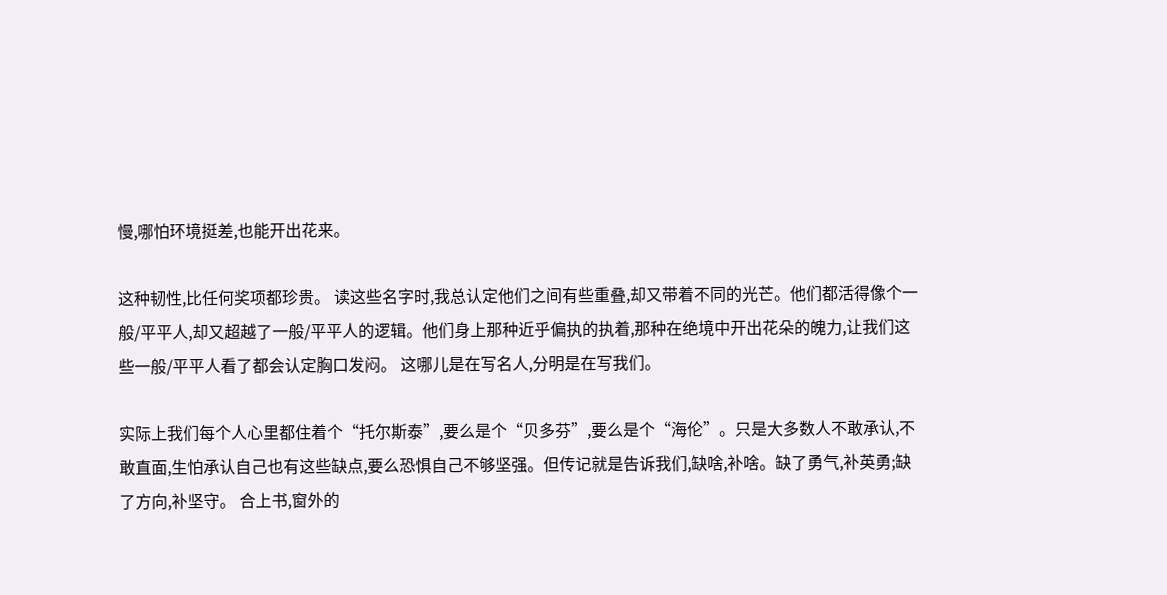慢,哪怕环境挺差,也能开出花来。

这种韧性,比任何奖项都珍贵。 读这些名字时,我总认定他们之间有些重叠,却又带着不同的光芒。他们都活得像个一般/平平人,却又超越了一般/平平人的逻辑。他们身上那种近乎偏执的执着,那种在绝境中开出花朵的魄力,让我们这些一般/平平人看了都会认定胸口发闷。 这哪儿是在写名人,分明是在写我们。

实际上我们每个人心里都住着个“托尔斯泰”,要么是个“贝多芬”,要么是个“海伦”。只是大多数人不敢承认,不敢直面,生怕承认自己也有这些缺点,要么恐惧自己不够坚强。但传记就是告诉我们,缺啥,补啥。缺了勇气,补英勇;缺了方向,补坚守。 合上书,窗外的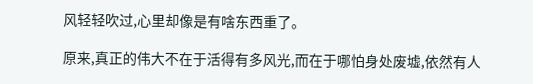风轻轻吹过,心里却像是有啥东西重了。

原来,真正的伟大不在于活得有多风光,而在于哪怕身处废墟,依然有人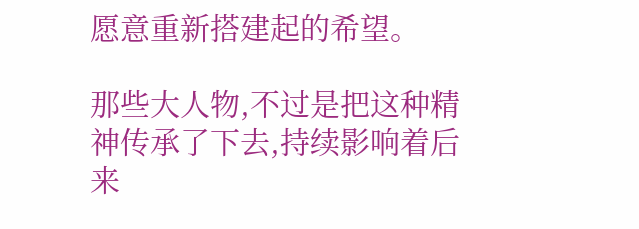愿意重新搭建起的希望。

那些大人物,不过是把这种精神传承了下去,持续影响着后来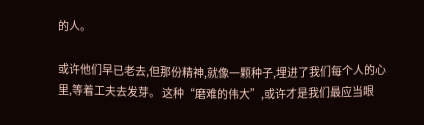的人。

或许他们早已老去,但那份精神,就像一颗种子,埋进了我们每个人的心里,等着工夫去发芽。 这种“磨难的伟大”,或许才是我们最应当眼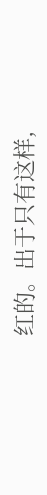红的。出于只有这样,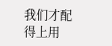我们才配得上用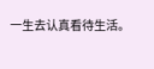一生去认真看待生活。